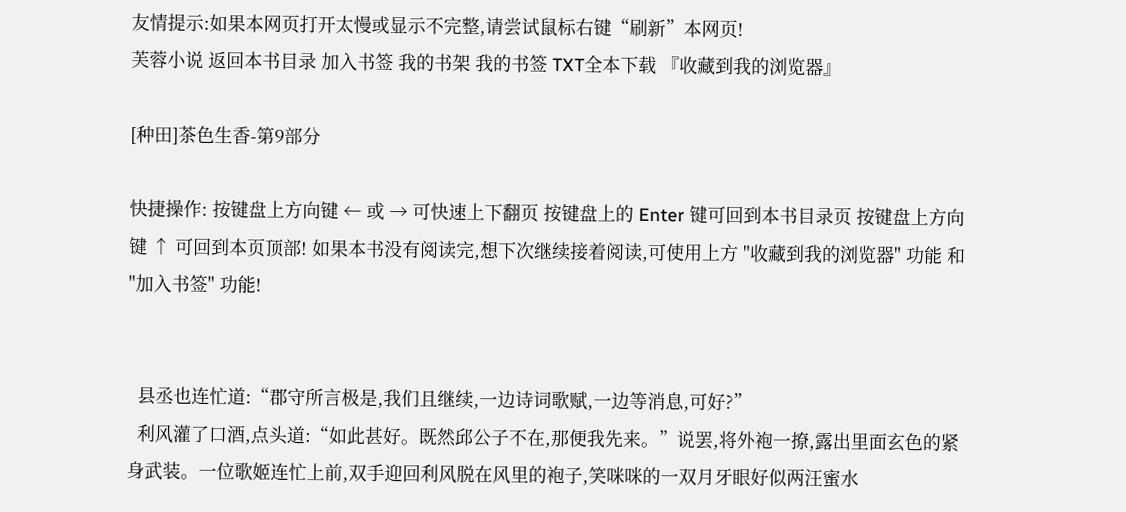友情提示:如果本网页打开太慢或显示不完整,请尝试鼠标右键“刷新”本网页!
芙蓉小说 返回本书目录 加入书签 我的书架 我的书签 TXT全本下载 『收藏到我的浏览器』

[种田]茶色生香-第9部分

快捷操作: 按键盘上方向键 ← 或 → 可快速上下翻页 按键盘上的 Enter 键可回到本书目录页 按键盘上方向键 ↑ 可回到本页顶部! 如果本书没有阅读完,想下次继续接着阅读,可使用上方 "收藏到我的浏览器" 功能 和 "加入书签" 功能!


  县丞也连忙道:“郡守所言极是,我们且继续,一边诗词歌赋,一边等消息,可好?”
  利风灌了口酒,点头道:“如此甚好。既然邱公子不在,那便我先来。”说罢,将外袍一撩,露出里面玄色的紧身武装。一位歌姬连忙上前,双手迎回利风脱在风里的袍子,笑咪咪的一双月牙眼好似两汪蜜水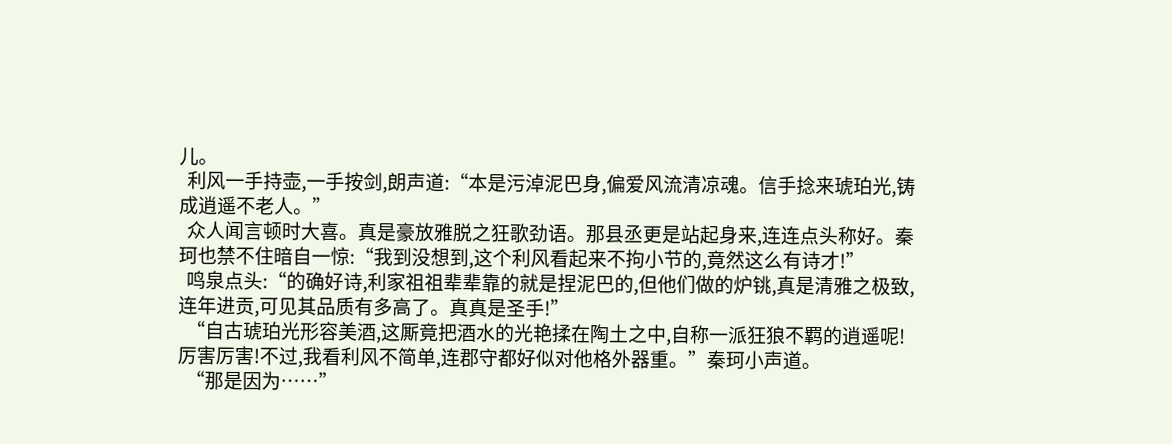儿。
  利风一手持壶,一手按剑,朗声道:“本是污淖泥巴身,偏爱风流清凉魂。信手捻来琥珀光,铸成逍遥不老人。”
  众人闻言顿时大喜。真是豪放雅脱之狂歌劲语。那县丞更是站起身来,连连点头称好。秦珂也禁不住暗自一惊:“我到没想到,这个利风看起来不拘小节的,竟然这么有诗才!”
  鸣泉点头:“的确好诗,利家祖祖辈辈靠的就是捏泥巴的,但他们做的炉铫,真是清雅之极致,连年进贡,可见其品质有多高了。真真是圣手!”
  “自古琥珀光形容美酒,这厮竟把酒水的光艳揉在陶土之中,自称一派狂狼不羁的逍遥呢!厉害厉害!不过,我看利风不简单,连郡守都好似对他格外器重。”秦珂小声道。
  “那是因为……”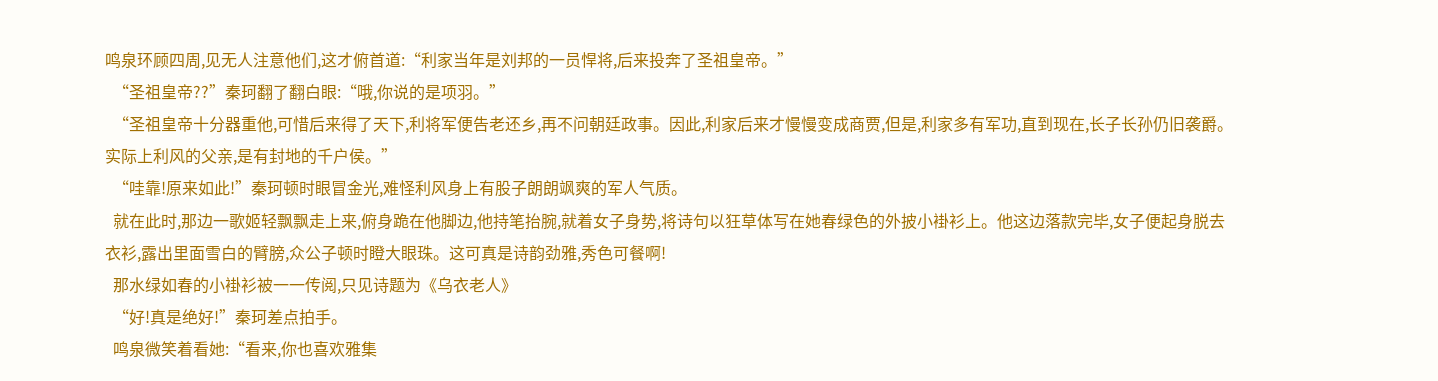鸣泉环顾四周,见无人注意他们,这才俯首道:“利家当年是刘邦的一员悍将,后来投奔了圣祖皇帝。”
  “圣祖皇帝??”秦珂翻了翻白眼:“哦,你说的是项羽。”
  “圣祖皇帝十分器重他,可惜后来得了天下,利将军便告老还乡,再不问朝廷政事。因此,利家后来才慢慢变成商贾,但是,利家多有军功,直到现在,长子长孙仍旧袭爵。实际上利风的父亲,是有封地的千户侯。”
  “哇靠!原来如此!”秦珂顿时眼冒金光,难怪利风身上有股子朗朗飒爽的军人气质。
  就在此时,那边一歌姬轻飘飘走上来,俯身跪在他脚边,他持笔抬腕,就着女子身势,将诗句以狂草体写在她春绿色的外披小褂衫上。他这边落款完毕,女子便起身脱去衣衫,露出里面雪白的臂膀,众公子顿时瞪大眼珠。这可真是诗韵劲雅,秀色可餐啊!
  那水绿如春的小褂衫被一一传阅,只见诗题为《乌衣老人》
  “好!真是绝好!”秦珂差点拍手。
  鸣泉微笑着看她:“看来,你也喜欢雅集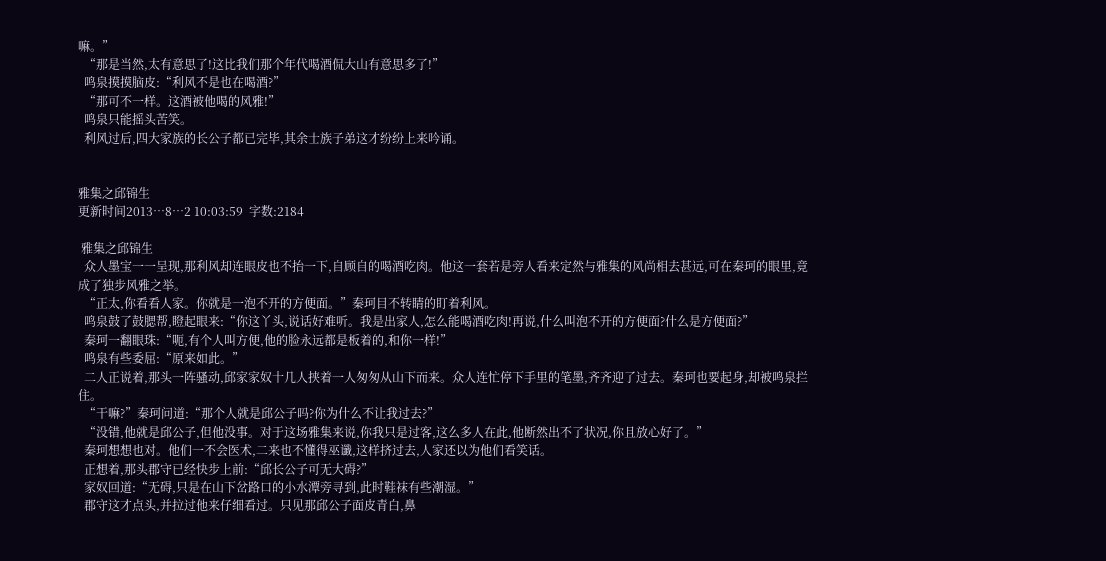嘛。”
  “那是当然,太有意思了!这比我们那个年代喝酒侃大山有意思多了!”
  鸣泉摸摸脑皮:“利风不是也在喝酒?”
  “那可不一样。这酒被他喝的风雅!”
  鸣泉只能摇头苦笑。
  利风过后,四大家族的长公子都已完毕,其余士族子弟这才纷纷上来吟诵。


雅集之邱锦生
更新时间2013…8…2 10:03:59  字数:2184

 雅集之邱锦生
  众人墨宝一一呈现,那利风却连眼皮也不抬一下,自顾自的喝酒吃肉。他这一套若是旁人看来定然与雅集的风尚相去甚远,可在秦珂的眼里,竟成了独步风雅之举。
  “正太,你看看人家。你就是一泡不开的方便面。”秦珂目不转睛的盯着利风。
  鸣泉鼓了鼓腮帮,瞪起眼来:“你这丫头,说话好难听。我是出家人,怎么能喝酒吃肉!再说,什么叫泡不开的方便面?什么是方便面?”
  秦珂一翻眼珠:“呃,有个人叫方便,他的脸永远都是板着的,和你一样!”
  鸣泉有些委屈:“原来如此。”
  二人正说着,那头一阵骚动,邱家家奴十几人挟着一人匆匆从山下而来。众人连忙停下手里的笔墨,齐齐迎了过去。秦珂也要起身,却被鸣泉拦住。
  “干嘛?”秦珂问道:“那个人就是邱公子吗?你为什么不让我过去?”
  “没错,他就是邱公子,但他没事。对于这场雅集来说,你我只是过客,这么多人在此,他断然出不了状况,你且放心好了。”
  秦珂想想也对。他们一不会医术,二来也不懂得巫谶,这样挤过去,人家还以为他们看笑话。
  正想着,那头郡守已经快步上前:“邱长公子可无大碍?”
  家奴回道:“无碍,只是在山下岔路口的小水潭旁寻到,此时鞋袜有些潮湿。”
  郡守这才点头,并拉过他来仔细看过。只见那邱公子面皮青白,鼻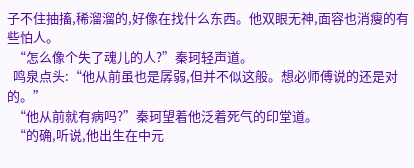子不住抽搐,稀溜溜的,好像在找什么东西。他双眼无神,面容也消瘦的有些怕人。
  “怎么像个失了魂儿的人?”秦珂轻声道。
  鸣泉点头:“他从前虽也是孱弱,但并不似这般。想必师傅说的还是对的。”
  “他从前就有病吗?”秦珂望着他泛着死气的印堂道。
  “的确,听说,他出生在中元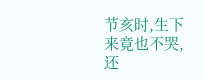节亥时,生下来竟也不哭,还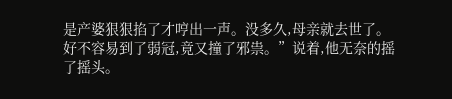是产婆狠狠掐了才哼出一声。没多久,母亲就去世了。好不容易到了弱冠,竟又撞了邪祟。”说着,他无奈的摇了摇头。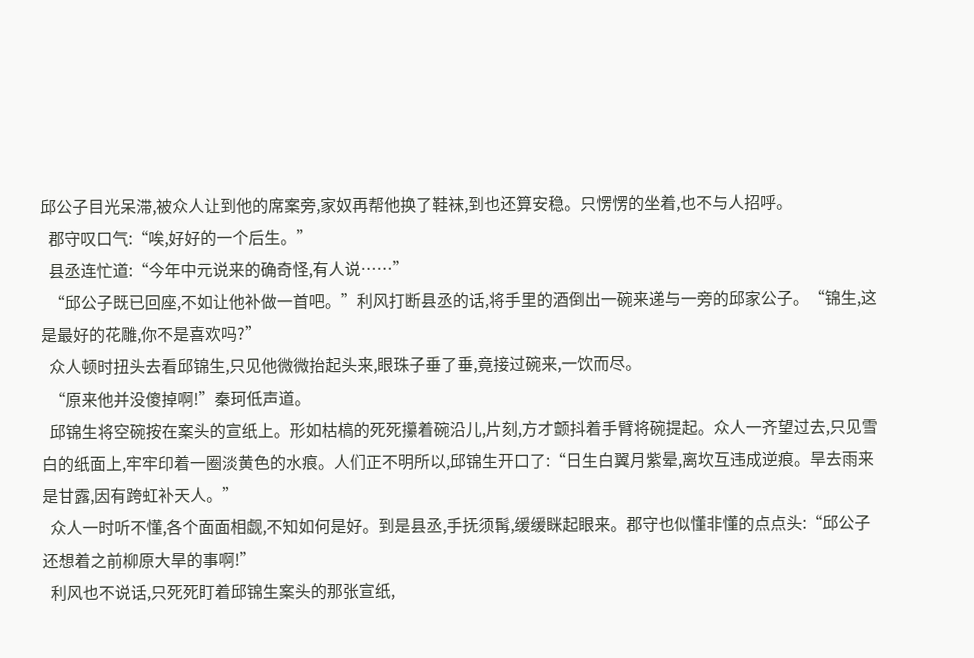邱公子目光呆滞,被众人让到他的席案旁,家奴再帮他换了鞋袜,到也还算安稳。只愣愣的坐着,也不与人招呼。
  郡守叹口气:“唉,好好的一个后生。”
  县丞连忙道:“今年中元说来的确奇怪,有人说……”
  “邱公子既已回座,不如让他补做一首吧。”利风打断县丞的话,将手里的酒倒出一碗来递与一旁的邱家公子。“锦生,这是最好的花雕,你不是喜欢吗?”
  众人顿时扭头去看邱锦生,只见他微微抬起头来,眼珠子垂了垂,竟接过碗来,一饮而尽。
  “原来他并没傻掉啊!”秦珂低声道。
  邱锦生将空碗按在案头的宣纸上。形如枯槁的死死攥着碗沿儿,片刻,方才颤抖着手臂将碗提起。众人一齐望过去,只见雪白的纸面上,牢牢印着一圈淡黄色的水痕。人们正不明所以,邱锦生开口了:“日生白翼月紫晕,离坎互违成逆痕。旱去雨来是甘露,因有跨虹补天人。”
  众人一时听不懂,各个面面相觑,不知如何是好。到是县丞,手抚须髯,缓缓眯起眼来。郡守也似懂非懂的点点头:“邱公子还想着之前柳原大旱的事啊!”
  利风也不说话,只死死盯着邱锦生案头的那张宣纸,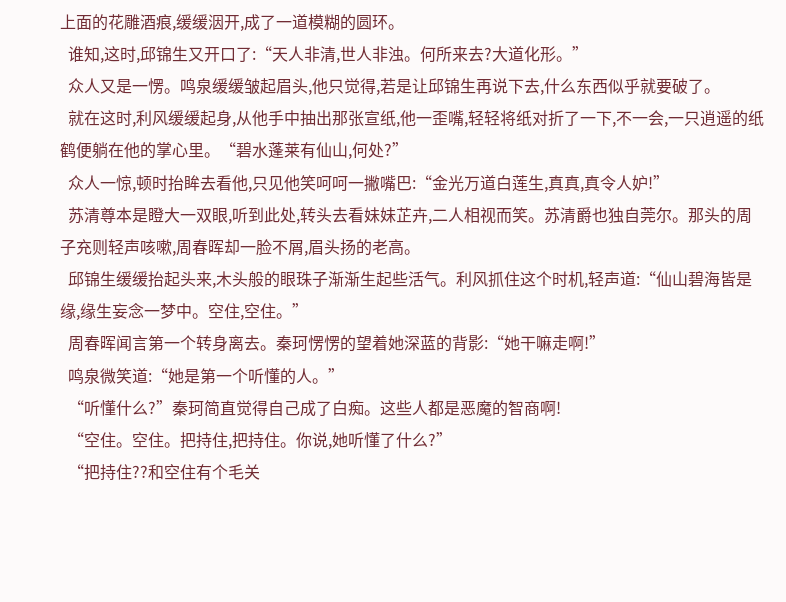上面的花雕酒痕,缓缓洇开,成了一道模糊的圆环。
  谁知,这时,邱锦生又开口了:“天人非清,世人非浊。何所来去?大道化形。”
  众人又是一愣。鸣泉缓缓皱起眉头,他只觉得,若是让邱锦生再说下去,什么东西似乎就要破了。
  就在这时,利风缓缓起身,从他手中抽出那张宣纸,他一歪嘴,轻轻将纸对折了一下,不一会,一只逍遥的纸鹤便躺在他的掌心里。“碧水蓬莱有仙山,何处?”
  众人一惊,顿时抬眸去看他,只见他笑呵呵一撇嘴巴:“金光万道白莲生,真真,真令人妒!”
  苏清尊本是瞪大一双眼,听到此处,转头去看妹妹芷卉,二人相视而笑。苏清爵也独自莞尔。那头的周子充则轻声咳嗽,周春晖却一脸不屑,眉头扬的老高。
  邱锦生缓缓抬起头来,木头般的眼珠子渐渐生起些活气。利风抓住这个时机,轻声道:“仙山碧海皆是缘,缘生妄念一梦中。空住,空住。”
  周春晖闻言第一个转身离去。秦珂愣愣的望着她深蓝的背影:“她干嘛走啊!”
  鸣泉微笑道:“她是第一个听懂的人。”
  “听懂什么?”秦珂简直觉得自己成了白痴。这些人都是恶魔的智商啊!
  “空住。空住。把持住,把持住。你说,她听懂了什么?”
  “把持住??和空住有个毛关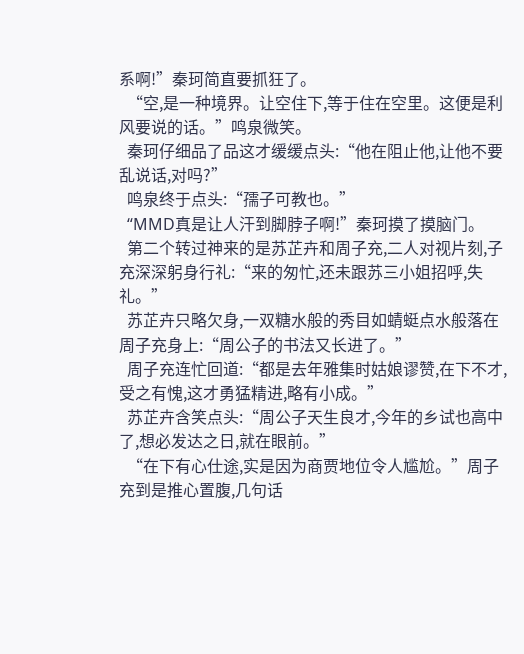系啊!”秦珂简直要抓狂了。
  “空,是一种境界。让空住下,等于住在空里。这便是利风要说的话。”鸣泉微笑。
  秦珂仔细品了品这才缓缓点头:“他在阻止他,让他不要乱说话,对吗?”
  鸣泉终于点头:“孺子可教也。”
  “MMD真是让人汗到脚脖子啊!”秦珂摸了摸脑门。
  第二个转过神来的是苏芷卉和周子充,二人对视片刻,子充深深躬身行礼:“来的匆忙,还未跟苏三小姐招呼,失礼。”
  苏芷卉只略欠身,一双糖水般的秀目如蜻蜓点水般落在周子充身上:“周公子的书法又长进了。”
  周子充连忙回道:“都是去年雅集时姑娘谬赞,在下不才,受之有愧,这才勇猛精进,略有小成。”
  苏芷卉含笑点头:“周公子天生良才,今年的乡试也高中了,想必发达之日,就在眼前。”
  “在下有心仕途,实是因为商贾地位令人尴尬。”周子充到是推心置腹,几句话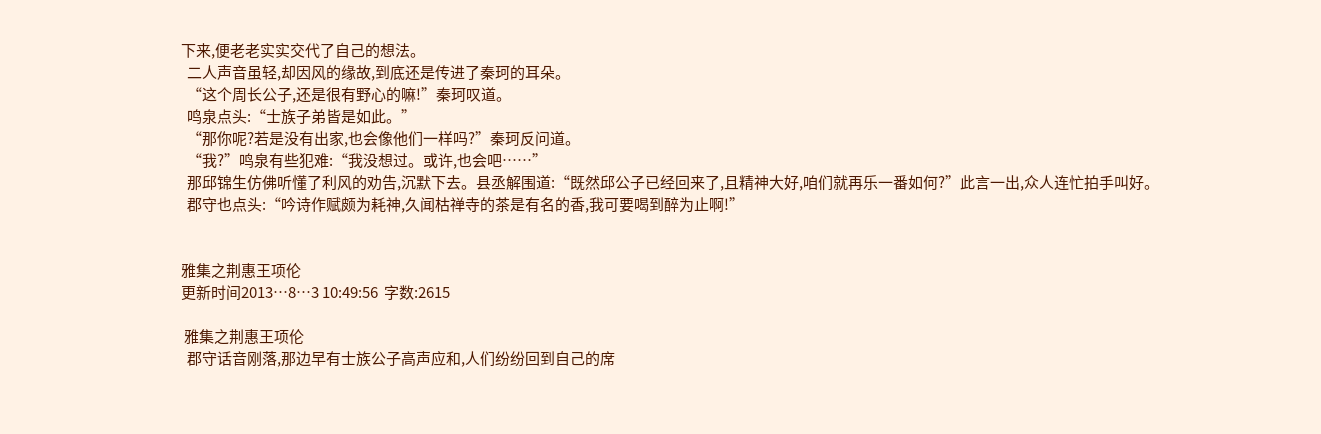下来,便老老实实交代了自己的想法。
  二人声音虽轻,却因风的缘故,到底还是传进了秦珂的耳朵。
  “这个周长公子,还是很有野心的嘛!”秦珂叹道。
  鸣泉点头:“士族子弟皆是如此。”
  “那你呢?若是没有出家,也会像他们一样吗?”秦珂反问道。
  “我?”鸣泉有些犯难:“我没想过。或许,也会吧……”
  那邱锦生仿佛听懂了利风的劝告,沉默下去。县丞解围道:“既然邱公子已经回来了,且精神大好,咱们就再乐一番如何?”此言一出,众人连忙拍手叫好。
  郡守也点头:“吟诗作赋颇为耗神,久闻枯禅寺的茶是有名的香,我可要喝到醉为止啊!”


雅集之荆惠王项伦
更新时间2013…8…3 10:49:56  字数:2615

 雅集之荆惠王项伦
  郡守话音刚落,那边早有士族公子高声应和,人们纷纷回到自己的席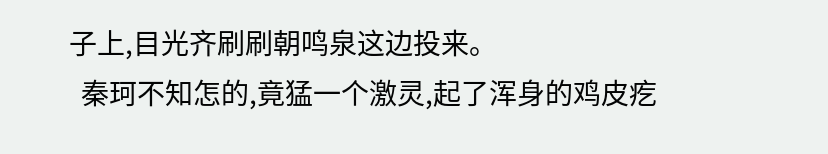子上,目光齐刷刷朝鸣泉这边投来。
  秦珂不知怎的,竟猛一个激灵,起了浑身的鸡皮疙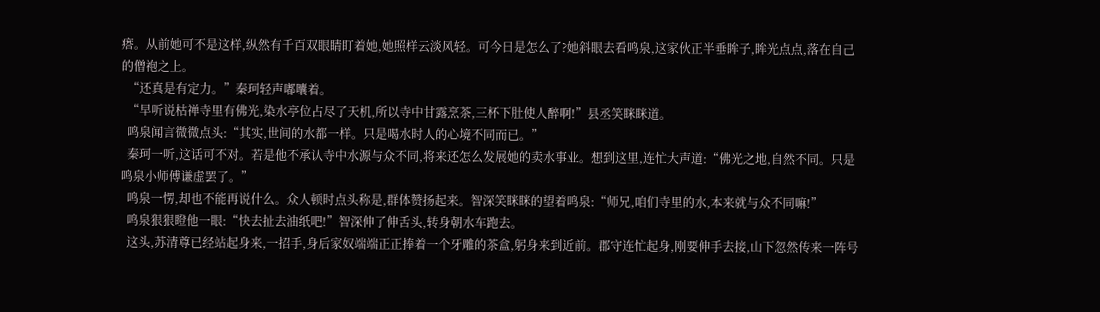瘩。从前她可不是这样,纵然有千百双眼睛盯着她,她照样云淡风轻。可今日是怎么了?她斜眼去看鸣泉,这家伙正半垂眸子,眸光点点,落在自己的僧袍之上。
  “还真是有定力。”秦珂轻声嘟囔着。
  “早听说枯禅寺里有佛光,染水亭位占尽了天机,所以寺中甘露烹茶,三杯下肚使人醉啊!”县丞笑眯眯道。
  鸣泉闻言微微点头:“其实,世间的水都一样。只是喝水时人的心境不同而已。”
  秦珂一听,这话可不对。若是他不承认寺中水源与众不同,将来还怎么发展她的卖水事业。想到这里,连忙大声道:“佛光之地,自然不同。只是鸣泉小师傅谦虚罢了。”
  鸣泉一愣,却也不能再说什么。众人顿时点头称是,群体赞扬起来。智深笑眯眯的望着鸣泉:“师兄,咱们寺里的水,本来就与众不同嘛!”
  鸣泉狠狠瞪他一眼:“快去扯去油纸吧!”智深伸了伸舌头,转身朝水车跑去。
  这头,苏清尊已经站起身来,一招手,身后家奴端端正正捧着一个牙雕的茶盒,躬身来到近前。郡守连忙起身,刚要伸手去接,山下忽然传来一阵号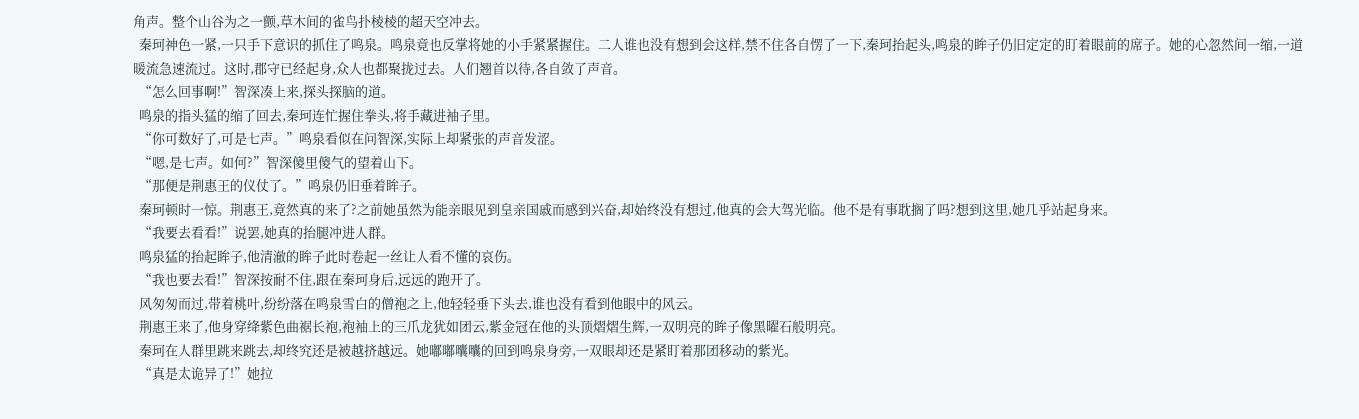角声。整个山谷为之一颤,草木间的雀鸟扑棱棱的超天空冲去。
  秦珂神色一紧,一只手下意识的抓住了鸣泉。鸣泉竟也反掌将她的小手紧紧握住。二人谁也没有想到会这样,禁不住各自愣了一下,秦珂抬起头,鸣泉的眸子仍旧定定的盯着眼前的席子。她的心忽然间一缩,一道暖流急速流过。这时,郡守已经起身,众人也都聚拢过去。人们翘首以待,各自敛了声音。
  “怎么回事啊!”智深凑上来,探头探脑的道。
  鸣泉的指头猛的缩了回去,秦珂连忙握住拳头,将手藏进袖子里。
  “你可数好了,可是七声。”鸣泉看似在问智深,实际上却紧张的声音发涩。
  “嗯,是七声。如何?”智深傻里傻气的望着山下。
  “那便是荆惠王的仪仗了。”鸣泉仍旧垂着眸子。
  秦珂顿时一惊。荆惠王,竟然真的来了?之前她虽然为能亲眼见到皇亲国戚而感到兴奋,却始终没有想过,他真的会大驾光临。他不是有事耽搁了吗?想到这里,她几乎站起身来。
  “我要去看看!”说罢,她真的抬腿冲进人群。
  鸣泉猛的抬起眸子,他清澈的眸子此时卷起一丝让人看不懂的哀伤。
  “我也要去看!”智深按耐不住,跟在秦珂身后,远远的跑开了。
  风匆匆而过,带着桃叶,纷纷落在鸣泉雪白的僧袍之上,他轻轻垂下头去,谁也没有看到他眼中的风云。
  荆惠王来了,他身穿绛紫色曲裾长袍,袍袖上的三爪龙犹如团云,紫金冠在他的头顶熠熠生辉,一双明亮的眸子像黑曜石般明亮。
  秦珂在人群里跳来跳去,却终究还是被越挤越远。她嘟嘟囔囔的回到鸣泉身旁,一双眼却还是紧盯着那团移动的紫光。
  “真是太诡异了!”她拉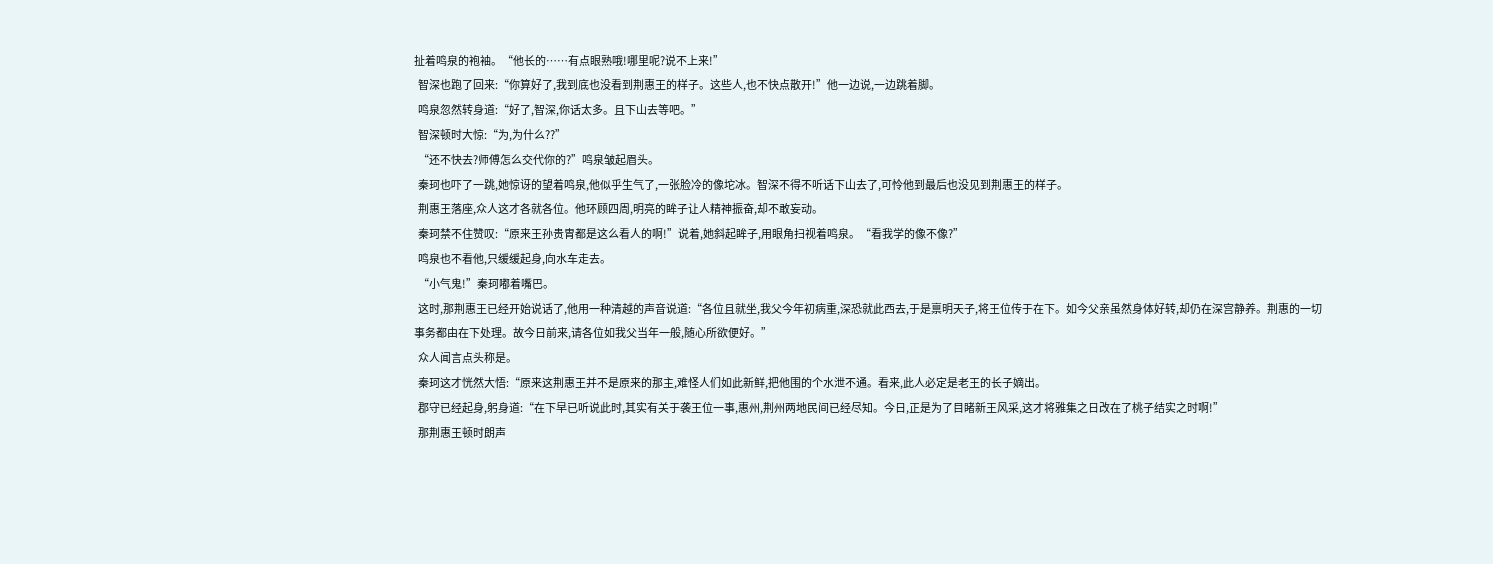扯着鸣泉的袍袖。“他长的……有点眼熟哦!哪里呢?说不上来!”
  智深也跑了回来:“你算好了,我到底也没看到荆惠王的样子。这些人,也不快点散开!”他一边说,一边跳着脚。
  鸣泉忽然转身道:“好了,智深,你话太多。且下山去等吧。”
  智深顿时大惊:“为,为什么??”
  “还不快去?师傅怎么交代你的?”鸣泉皱起眉头。
  秦珂也吓了一跳,她惊讶的望着鸣泉,他似乎生气了,一张脸冷的像坨冰。智深不得不听话下山去了,可怜他到最后也没见到荆惠王的样子。
  荆惠王落座,众人这才各就各位。他环顾四周,明亮的眸子让人精神振奋,却不敢妄动。
  秦珂禁不住赞叹:“原来王孙贵胄都是这么看人的啊!”说着,她斜起眸子,用眼角扫视着鸣泉。“看我学的像不像?”
  鸣泉也不看他,只缓缓起身,向水车走去。
  “小气鬼!”秦珂嘟着嘴巴。
  这时,那荆惠王已经开始说话了,他用一种清越的声音说道:“各位且就坐,我父今年初病重,深恐就此西去,于是禀明天子,将王位传于在下。如今父亲虽然身体好转,却仍在深宫静养。荆惠的一切事务都由在下处理。故今日前来,请各位如我父当年一般,随心所欲便好。”
  众人闻言点头称是。
  秦珂这才恍然大悟:“原来这荆惠王并不是原来的那主,难怪人们如此新鲜,把他围的个水泄不通。看来,此人必定是老王的长子嫡出。
  郡守已经起身,躬身道:“在下早已听说此时,其实有关于袭王位一事,惠州,荆州两地民间已经尽知。今日,正是为了目睹新王风采,这才将雅集之日改在了桃子结实之时啊!”
  那荆惠王顿时朗声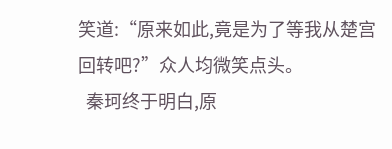笑道:“原来如此,竟是为了等我从楚宫回转吧?”众人均微笑点头。
  秦珂终于明白,原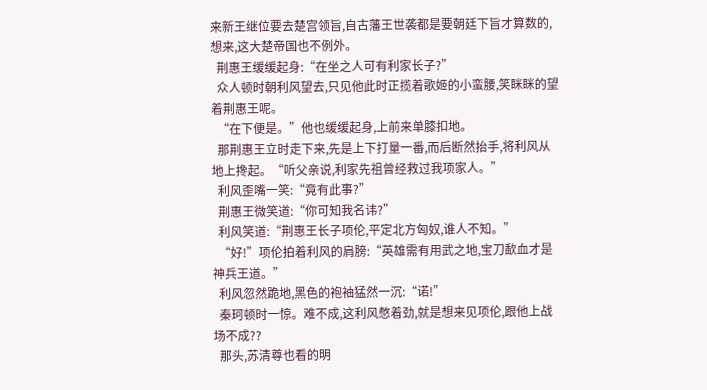来新王继位要去楚宫领旨,自古藩王世袭都是要朝廷下旨才算数的,想来,这大楚帝国也不例外。
  荆惠王缓缓起身:“在坐之人可有利家长子?”
  众人顿时朝利风望去,只见他此时正揽着歌姬的小蛮腰,笑眯眯的望着荆惠王呢。
  “在下便是。”他也缓缓起身,上前来单膝扣地。
  那荆惠王立时走下来,先是上下打量一番,而后断然抬手,将利风从地上搀起。“听父亲说,利家先祖曾经救过我项家人。”
  利风歪嘴一笑:“竟有此事?”
  荆惠王微笑道:“你可知我名讳?”
  利风笑道:“荆惠王长子项伦,平定北方匈奴,谁人不知。”
  “好!”项伦拍着利风的肩膀:“英雄需有用武之地,宝刀歃血才是神兵王道。”
  利风忽然跪地,黑色的袍袖猛然一沉:“诺!”
  秦珂顿时一惊。难不成,这利风憋着劲,就是想来见项伦,跟他上战场不成??
  那头,苏清尊也看的明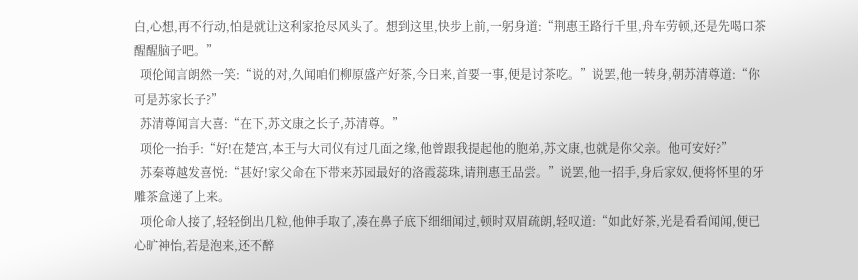白,心想,再不行动,怕是就让这利家抢尽风头了。想到这里,快步上前,一躬身道:“荆惠王路行千里,舟车劳顿,还是先喝口茶醒醒脑子吧。”
  项伦闻言朗然一笑:“说的对,久闻咱们柳原盛产好茶,今日来,首要一事,便是讨茶吃。”说罢,他一转身,朝苏清尊道:“你可是苏家长子?”
  苏清尊闻言大喜:“在下,苏文康之长子,苏清尊。”
  项伦一抬手:“好!在楚宫,本王与大司仪有过几面之缘,他曾跟我提起他的胞弟,苏文康,也就是你父亲。他可安好?”
  苏秦尊越发喜悦:“甚好!家父命在下带来苏园最好的洛霞蕊珠,请荆惠王品尝。”说罢,他一招手,身后家奴,便将怀里的牙雕茶盒递了上来。
  项伦命人接了,轻轻倒出几粒,他伸手取了,凑在鼻子底下细细闻过,顿时双眉疏朗,轻叹道:“如此好茶,光是看看闻闻,便已心旷神怡,若是泡来,还不醉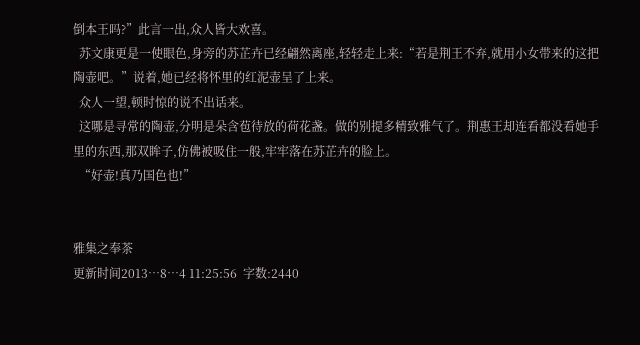倒本王吗?”此言一出,众人皆大欢喜。
  苏文康更是一使眼色,身旁的苏芷卉已经翩然离座,轻轻走上来:“若是荆王不弃,就用小女带来的这把陶壶吧。”说着,她已经将怀里的红泥壶呈了上来。
  众人一望,顿时惊的说不出话来。
  这哪是寻常的陶壶,分明是朵含苞待放的荷花盏。做的别提多精致雅气了。荆惠王却连看都没看她手里的东西,那双眸子,仿佛被吸住一般,牢牢落在苏芷卉的脸上。
  “好壶!真乃国色也!”


雅集之奉茶
更新时间2013…8…4 11:25:56  字数:2440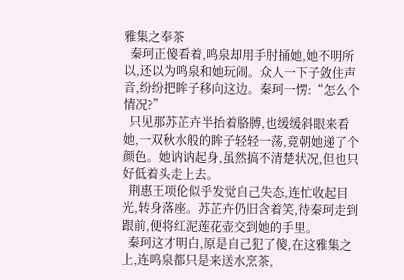雅集之奉茶
  秦珂正傻看着,鸣泉却用手肘捅她,她不明所以,还以为鸣泉和她玩闹。众人一下子敛住声音,纷纷把眸子移向这边。秦珂一愣:“怎么个情况?”
  只见那苏芷卉半抬着胳膊,也缓缓斜眼来看她,一双秋水般的眸子轻轻一荡,竟朝她递了个颜色。她讷讷起身,虽然搞不清楚状况,但也只好低着头走上去。
  荆惠王项伦似乎发觉自己失态,连忙收起目光,转身落座。苏芷卉仍旧含着笑,待秦珂走到跟前,便将红泥莲花壶交到她的手里。
  秦珂这才明白,原是自己犯了傻,在这雅集之上,连鸣泉都只是来送水烹茶,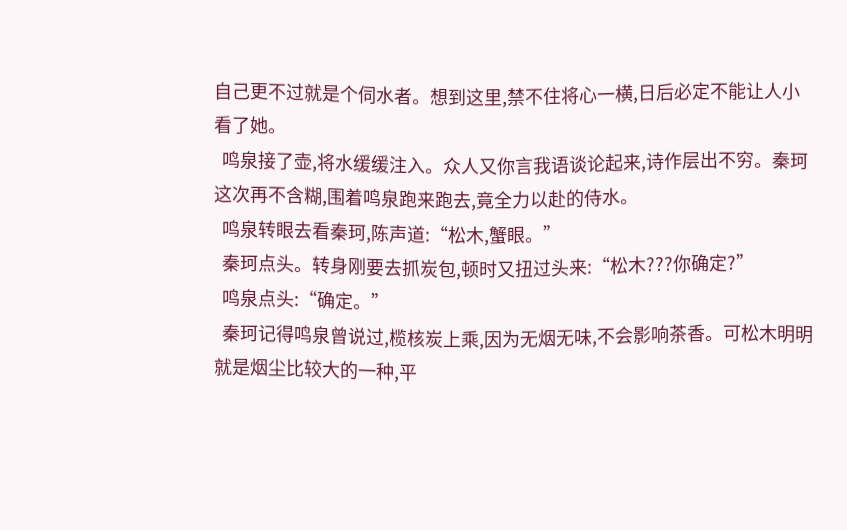自己更不过就是个伺水者。想到这里,禁不住将心一横,日后必定不能让人小看了她。
  鸣泉接了壶,将水缓缓注入。众人又你言我语谈论起来,诗作层出不穷。秦珂这次再不含糊,围着鸣泉跑来跑去,竟全力以赴的侍水。
  鸣泉转眼去看秦珂,陈声道:“松木,蟹眼。”
  秦珂点头。转身刚要去抓炭包,顿时又扭过头来:“松木???你确定?”
  鸣泉点头:“确定。”
  秦珂记得鸣泉曾说过,榄核炭上乘,因为无烟无味,不会影响茶香。可松木明明就是烟尘比较大的一种,平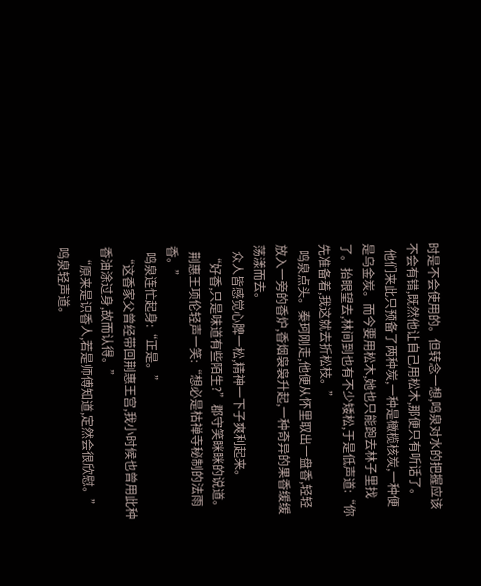时是不会使用的。但转念一想,鸣泉对水的把握应该不会有错,既然他让自己用松木,那便只有听话了。
  他们来此只预备了两种炭,一种是橄榄核炭,一种便是乌金炭。而今要用松木,她也只能跑去林子里找了。抬眼望去,林间到也有不少矮松,于是低声道:“你先准备着,我这就去折松枝。”
  鸣泉点头。秦珂刚走,他便从怀里取出一盘香,轻轻放入一旁的香炉,香烟袅袅升起,一种奇异的果香缓缓荡漾而去。
  众人皆感觉心脾一松,精神一下子爽利起来。
  “好香,只是味道有些陌生?”郡守笑眯眯的说道。
  荆惠王项伦轻声一笑:“想必是枯禅寺秘制的法雨香。”
  鸣泉连忙起身:“正是。”
  “这香家父曾经带回荆惠王宫,我小时候也曾用此种香油涂过身,故而认得。”
  “原来是识香人,若是师傅知道,定然会很欣慰。”鸣泉轻声道。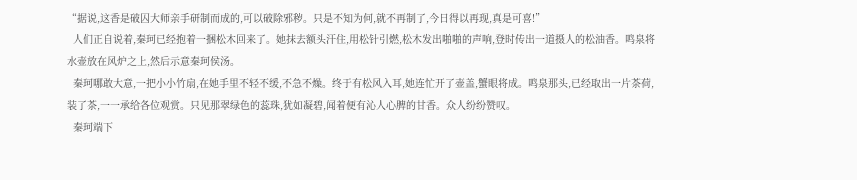“据说,这香是破囚大师亲手研制而成的,可以破除邪秽。只是不知为何,就不再制了,今日得以再现,真是可喜!”
  人们正自说着,秦珂已经抱着一捆松木回来了。她抹去额头汗住,用松针引燃,松木发出啪啪的声响,登时传出一道摄人的松油香。鸣泉将水壶放在风炉之上,然后示意秦珂侯汤。
  秦珂哪敢大意,一把小小竹扇,在她手里不轻不缓,不急不燥。终于有松风入耳,她连忙开了壶盖,蟹眼将成。鸣泉那头,已经取出一片茶荷,装了茶,一一承给各位观赏。只见那翠绿色的蕊珠,犹如凝碧,闻着便有沁人心脾的甘香。众人纷纷赞叹。
  秦珂端下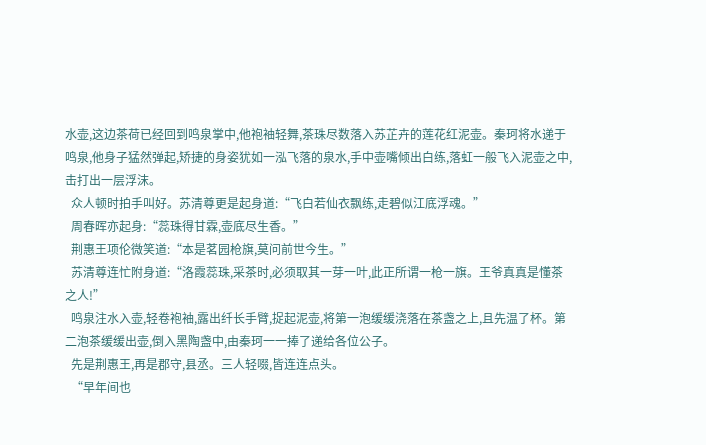水壶,这边茶荷已经回到鸣泉掌中,他袍袖轻舞,茶珠尽数落入苏芷卉的莲花红泥壶。秦珂将水递于鸣泉,他身子猛然弹起,矫捷的身姿犹如一泓飞落的泉水,手中壶嘴倾出白练,落虹一般飞入泥壶之中,击打出一层浮沫。
  众人顿时拍手叫好。苏清尊更是起身道:“飞白若仙衣飘练,走碧似江底浮魂。”
  周春晖亦起身:“蕊珠得甘霖,壶底尽生香。”
  荆惠王项伦微笑道:“本是茗园枪旗,莫问前世今生。”
  苏清尊连忙附身道:“洛霞蕊珠,采茶时,必须取其一芽一叶,此正所谓一枪一旗。王爷真真是懂茶之人!”
  鸣泉注水入壶,轻卷袍袖,露出纤长手臂,捉起泥壶,将第一泡缓缓浇落在茶盏之上,且先温了杯。第二泡茶缓缓出壶,倒入黑陶盏中,由秦珂一一捧了递给各位公子。
  先是荆惠王,再是郡守,县丞。三人轻啜,皆连连点头。
  “早年间也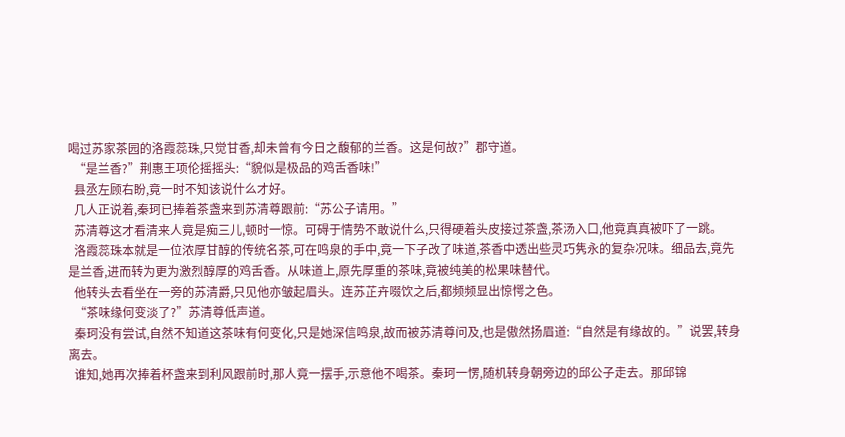喝过苏家茶园的洛霞蕊珠,只觉甘香,却未曾有今日之馥郁的兰香。这是何故?”郡守道。
  “是兰香?”荆惠王项伦摇摇头:“貌似是极品的鸡舌香味!”
  县丞左顾右盼,竟一时不知该说什么才好。
  几人正说着,秦珂已捧着茶盏来到苏清尊跟前:“苏公子请用。”
  苏清尊这才看清来人竟是痴三儿,顿时一惊。可碍于情势不敢说什么,只得硬着头皮接过茶盏,茶汤入口,他竟真真被吓了一跳。
  洛霞蕊珠本就是一位浓厚甘醇的传统名茶,可在鸣泉的手中,竟一下子改了味道,茶香中透出些灵巧隽永的复杂况味。细品去,竟先是兰香,进而转为更为激烈醇厚的鸡舌香。从味道上,原先厚重的茶味,竟被纯美的松果味替代。
  他转头去看坐在一旁的苏清爵,只见他亦皱起眉头。连苏芷卉啜饮之后,都频频显出惊愕之色。
  “茶味缘何变淡了?”苏清尊低声道。
  秦珂没有尝试,自然不知道这茶味有何变化,只是她深信鸣泉,故而被苏清尊问及,也是傲然扬眉道:“自然是有缘故的。”说罢,转身离去。
  谁知,她再次捧着杯盏来到利风跟前时,那人竟一摆手,示意他不喝茶。秦珂一愣,随机转身朝旁边的邱公子走去。那邱锦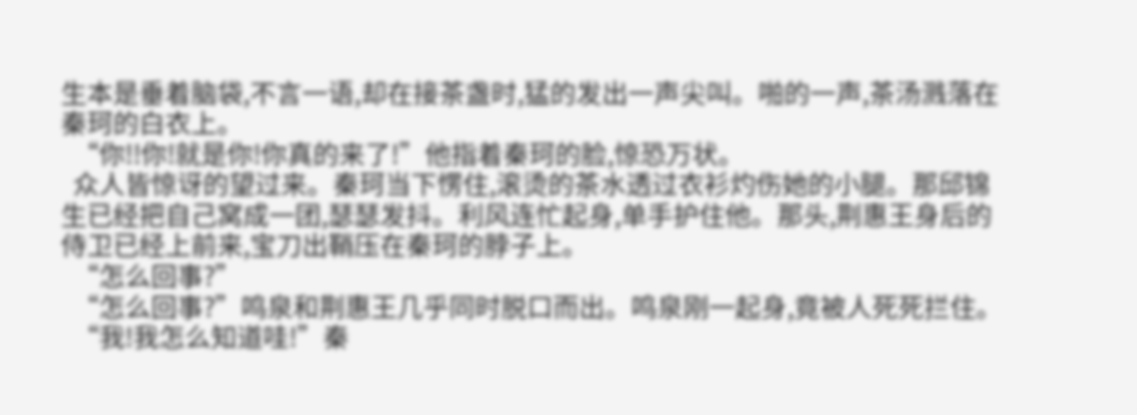生本是垂着脑袋,不言一语,却在接茶盏时,猛的发出一声尖叫。啪的一声,茶汤溅落在秦珂的白衣上。
  “你!!你!就是你!你真的来了!”他指着秦珂的脸,惊恐万状。
  众人皆惊讶的望过来。秦珂当下愣住,滚烫的茶水透过衣衫灼伤她的小腿。那邱锦生已经把自己窝成一团,瑟瑟发抖。利风连忙起身,单手护住他。那头,荆惠王身后的侍卫已经上前来,宝刀出鞘压在秦珂的脖子上。
  “怎么回事?”
  “怎么回事?”鸣泉和荆惠王几乎同时脱口而出。鸣泉刚一起身,竟被人死死拦住。
  “我!我怎么知道哇!”秦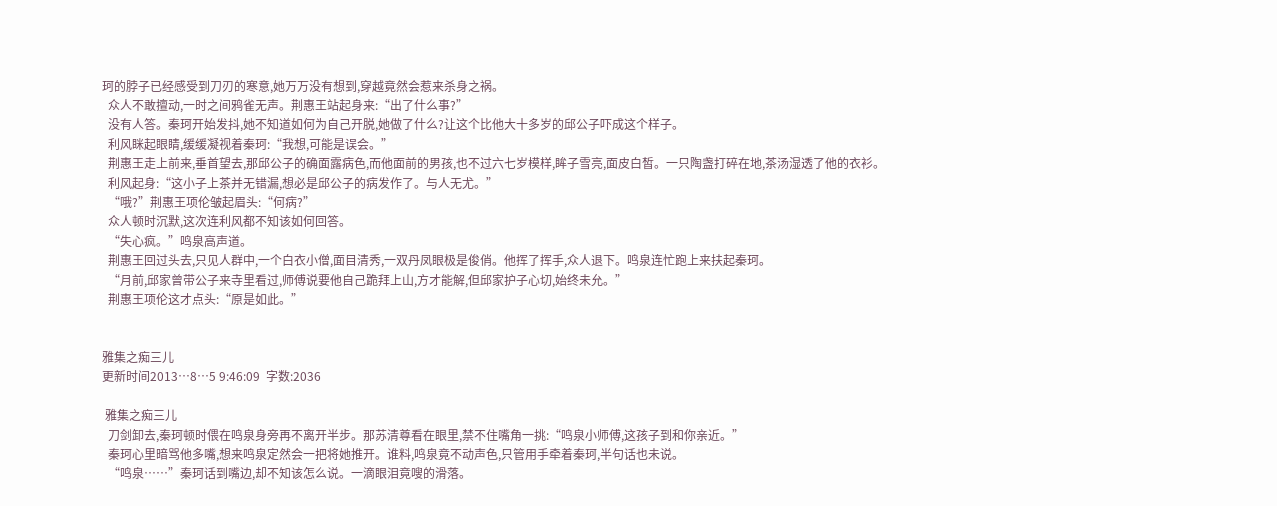珂的脖子已经感受到刀刃的寒意,她万万没有想到,穿越竟然会惹来杀身之祸。
  众人不敢擅动,一时之间鸦雀无声。荆惠王站起身来:“出了什么事?”
  没有人答。秦珂开始发抖,她不知道如何为自己开脱,她做了什么?让这个比他大十多岁的邱公子吓成这个样子。
  利风眯起眼睛,缓缓凝视着秦珂:“我想,可能是误会。”
  荆惠王走上前来,垂首望去,那邱公子的确面露病色,而他面前的男孩,也不过六七岁模样,眸子雪亮,面皮白皙。一只陶盏打碎在地,茶汤湿透了他的衣衫。
  利风起身:“这小子上茶并无错漏,想必是邱公子的病发作了。与人无尤。”
  “哦?”荆惠王项伦皱起眉头:“何病?”
  众人顿时沉默,这次连利风都不知该如何回答。
  “失心疯。”鸣泉高声道。
  荆惠王回过头去,只见人群中,一个白衣小僧,面目清秀,一双丹凤眼极是俊俏。他挥了挥手,众人退下。鸣泉连忙跑上来扶起秦珂。
  “月前,邱家曾带公子来寺里看过,师傅说要他自己跪拜上山,方才能解,但邱家护子心切,始终未允。”
  荆惠王项伦这才点头:“原是如此。”


雅集之痴三儿
更新时间2013…8…5 9:46:09  字数:2036

 雅集之痴三儿
  刀剑卸去,秦珂顿时偎在鸣泉身旁再不离开半步。那苏清尊看在眼里,禁不住嘴角一挑:“鸣泉小师傅,这孩子到和你亲近。”
  秦珂心里暗骂他多嘴,想来鸣泉定然会一把将她推开。谁料,鸣泉竟不动声色,只管用手牵着秦珂,半句话也未说。
  “鸣泉……”秦珂话到嘴边,却不知该怎么说。一滴眼泪竟嗖的滑落。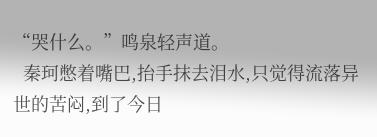“哭什么。”鸣泉轻声道。
  秦珂憋着嘴巴,抬手抹去泪水,只觉得流落异世的苦闷,到了今日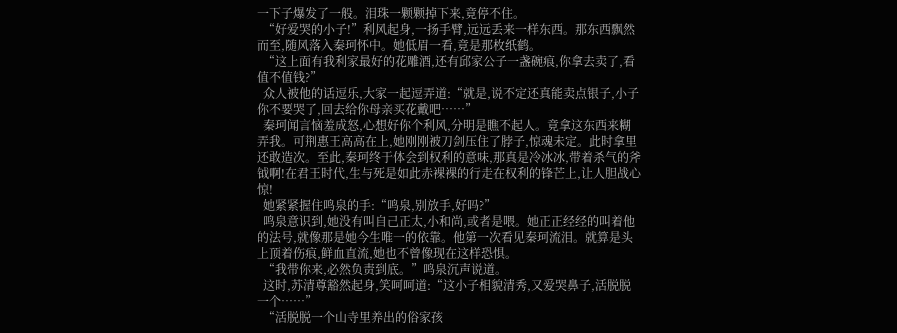一下子爆发了一般。泪珠一颗颗掉下来,竟停不住。
  “好爱哭的小子!”利风起身,一扬手臂,远远丢来一样东西。那东西飘然而至,随风落入秦珂怀中。她低眉一看,竟是那枚纸鹤。
  “这上面有我利家最好的花雕酒,还有邱家公子一盏碗痕,你拿去卖了,看值不值钱?”
  众人被他的话逗乐,大家一起逗弄道:“就是,说不定还真能卖点银子,小子你不要哭了,回去给你母亲买花戴吧……”
  秦珂闻言恼羞成怒,心想好你个利风,分明是瞧不起人。竟拿这东西来糊弄我。可荆惠王高高在上,她刚刚被刀剑压住了脖子,惊魂未定。此时拿里还敢造次。至此,秦珂终于体会到权利的意味,那真是冷冰冰,带着杀气的斧钺啊!在君王时代,生与死是如此赤裸裸的行走在权利的锋芒上,让人胆战心惊!
  她紧紧握住鸣泉的手:“鸣泉,别放手,好吗?”
  鸣泉意识到,她没有叫自己正太,小和尚,或者是喂。她正正经经的叫着他的法号,就像那是她今生唯一的依靠。他第一次看见秦珂流泪。就算是头上顶着伤痕,鲜血直流,她也不曾像现在这样恐惧。
  “我带你来,必然负责到底。”鸣泉沉声说道。
  这时,苏清尊豁然起身,笑呵呵道:“这小子相貌清秀,又爱哭鼻子,活脱脱一个……”
  “活脱脱一个山寺里养出的俗家孩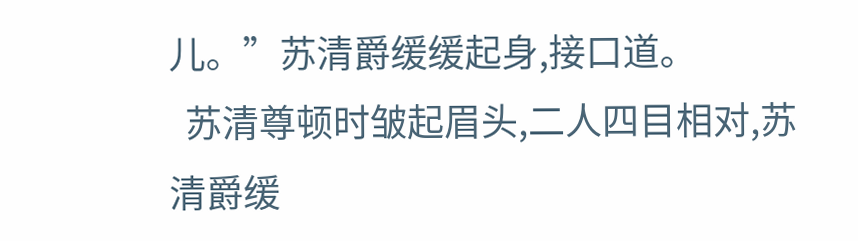儿。”苏清爵缓缓起身,接口道。
  苏清尊顿时皱起眉头,二人四目相对,苏清爵缓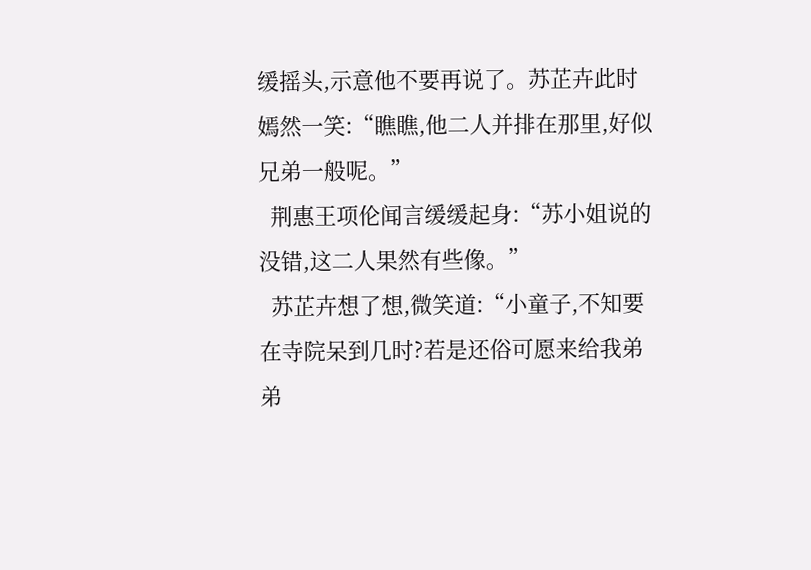缓摇头,示意他不要再说了。苏芷卉此时嫣然一笑:“瞧瞧,他二人并排在那里,好似兄弟一般呢。”
  荆惠王项伦闻言缓缓起身:“苏小姐说的没错,这二人果然有些像。”
  苏芷卉想了想,微笑道:“小童子,不知要在寺院呆到几时?若是还俗可愿来给我弟弟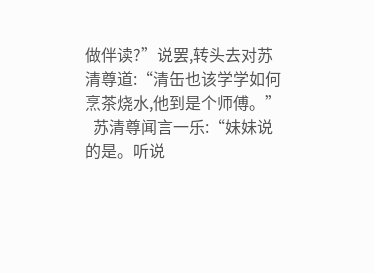做伴读?”说罢,转头去对苏清尊道:“清缶也该学学如何烹茶烧水,他到是个师傅。”
  苏清尊闻言一乐:“妹妹说的是。听说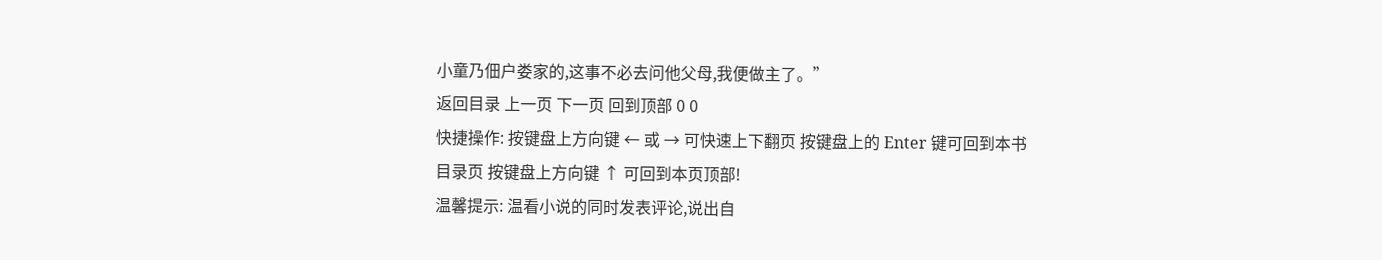小童乃佃户娄家的,这事不必去问他父母,我便做主了。”
返回目录 上一页 下一页 回到顶部 0 0
快捷操作: 按键盘上方向键 ← 或 → 可快速上下翻页 按键盘上的 Enter 键可回到本书目录页 按键盘上方向键 ↑ 可回到本页顶部!
温馨提示: 温看小说的同时发表评论,说出自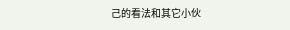己的看法和其它小伙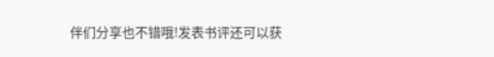伴们分享也不错哦!发表书评还可以获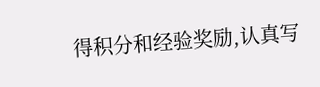得积分和经验奖励,认真写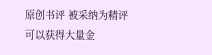原创书评 被采纳为精评可以获得大量金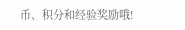币、积分和经验奖励哦!